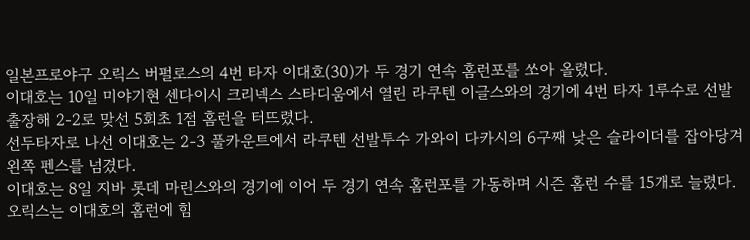일본프로야구 오릭스 버펄로스의 4번 타자 이대호(30)가 두 경기 연속 홈런포를 쏘아 올렸다.
이대호는 10일 미야기현 센다이시 크리넥스 스타디움에서 열린 라쿠텐 이글스와의 경기에 4번 타자 1루수로 선발 출장해 2-2로 맞선 5회초 1점 홈런을 터뜨렸다.
선두타자로 나선 이대호는 2-3 풀카운트에서 라쿠텐 선발투수 가와이 다카시의 6구째 낮은 슬라이더를 잡아당겨 왼쪽 펜스를 넘겼다.
이대호는 8일 지바 롯데 마린스와의 경기에 이어 두 경기 연속 홈런포를 가동하며 시즌 홈런 수를 15개로 늘렸다.
오릭스는 이대호의 홈런에 힘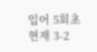입어 5회초 현재 3-2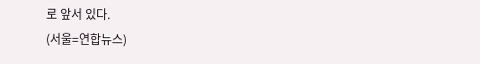로 앞서 있다.
(서울=연합뉴스)